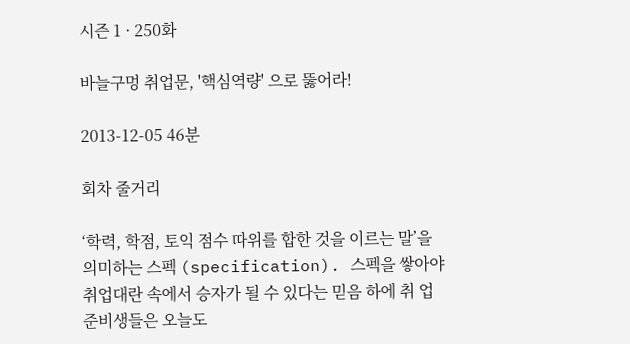시즌 1 · 250화

바늘구멍 취업문, '핵심역량' 으로 뚫어라!

2013-12-05 46분

회차 줄거리

‘학력, 학점, 토익 점수 따위를 합한 것을 이르는 말’을 의미하는 스펙 (specification). 스펙을 쌓아야 취업대란 속에서 승자가 될 수 있다는 믿음 하에 취 업 준비생들은 오늘도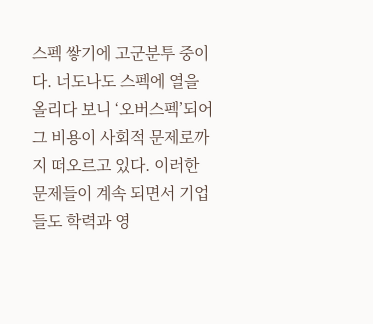스펙 쌓기에 고군분투 중이다. 너도나도 스펙에 열을 올리다 보니 ‘오버스펙’되어 그 비용이 사회적 문제로까지 떠오르고 있다. 이러한 문제들이 계속 되면서 기업들도 학력과 영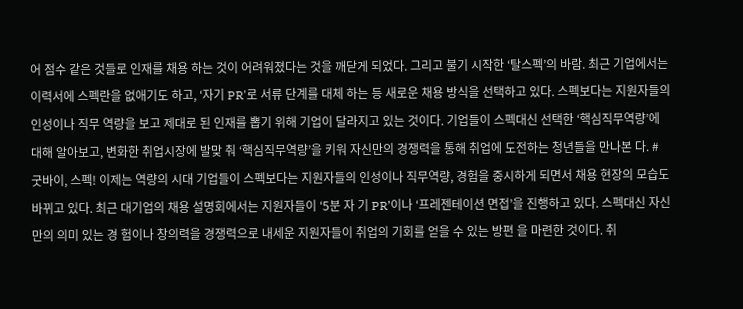어 점수 같은 것들로 인재를 채용 하는 것이 어려워졌다는 것을 깨닫게 되었다. 그리고 불기 시작한 ‘탈스펙’의 바람. 최근 기업에서는 이력서에 스펙란을 없애기도 하고, ‘자기 PR'로 서류 단계를 대체 하는 등 새로운 채용 방식을 선택하고 있다. 스펙보다는 지원자들의 인성이나 직무 역량을 보고 제대로 된 인재를 뽑기 위해 기업이 달라지고 있는 것이다. 기업들이 스펙대신 선택한 ‘핵심직무역량’에 대해 알아보고, 변화한 취업시장에 발맞 춰 ‘핵심직무역량’을 키워 자신만의 경쟁력을 통해 취업에 도전하는 청년들을 만나본 다. # 굿바이, 스펙! 이제는 역량의 시대 기업들이 스펙보다는 지원자들의 인성이나 직무역량, 경험을 중시하게 되면서 채용 현장의 모습도 바뀌고 있다. 최근 대기업의 채용 설명회에서는 지원자들이 ‘5분 자 기 PR’이나 ‘프레젠테이션 면접’을 진행하고 있다. 스펙대신 자신만의 의미 있는 경 험이나 창의력을 경쟁력으로 내세운 지원자들이 취업의 기회를 얻을 수 있는 방편 을 마련한 것이다. 취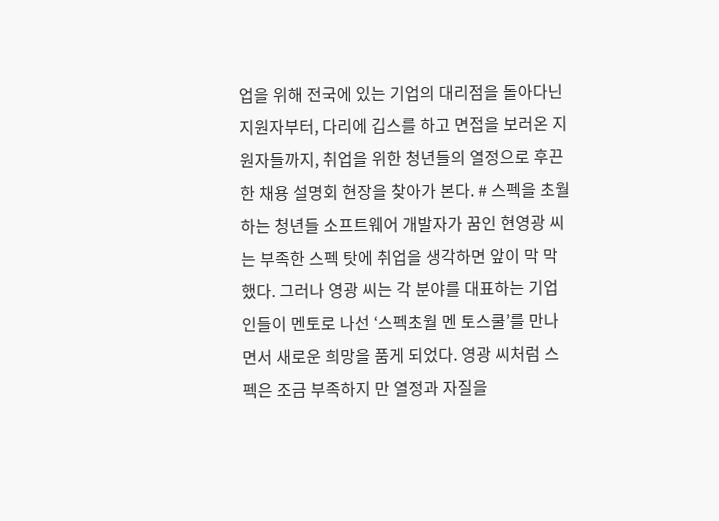업을 위해 전국에 있는 기업의 대리점을 돌아다닌 지원자부터, 다리에 깁스를 하고 면접을 보러온 지원자들까지, 취업을 위한 청년들의 열정으로 후끈한 채용 설명회 현장을 찾아가 본다. # 스펙을 초월하는 청년들 소프트웨어 개발자가 꿈인 현영광 씨는 부족한 스펙 탓에 취업을 생각하면 앞이 막 막했다. 그러나 영광 씨는 각 분야를 대표하는 기업인들이 멘토로 나선 ‘스펙초월 멘 토스쿨’를 만나면서 새로운 희망을 품게 되었다. 영광 씨처럼 스펙은 조금 부족하지 만 열정과 자질을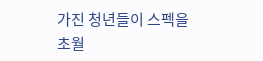가진 청년들이 스펙을 초월